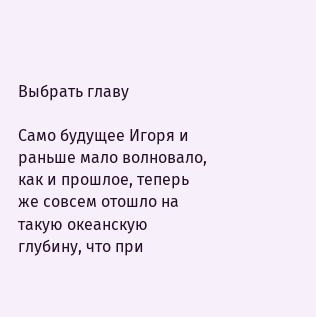Выбрать главу

Само будущее Игоря и раньше мало волновало, как и прошлое, теперь же совсем отошло на такую океанскую глубину, что при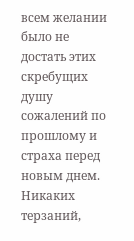всем желании было не достать этих скребущих душу сожалений по прошлому и страха перед новым днем.  Никаких терзаний,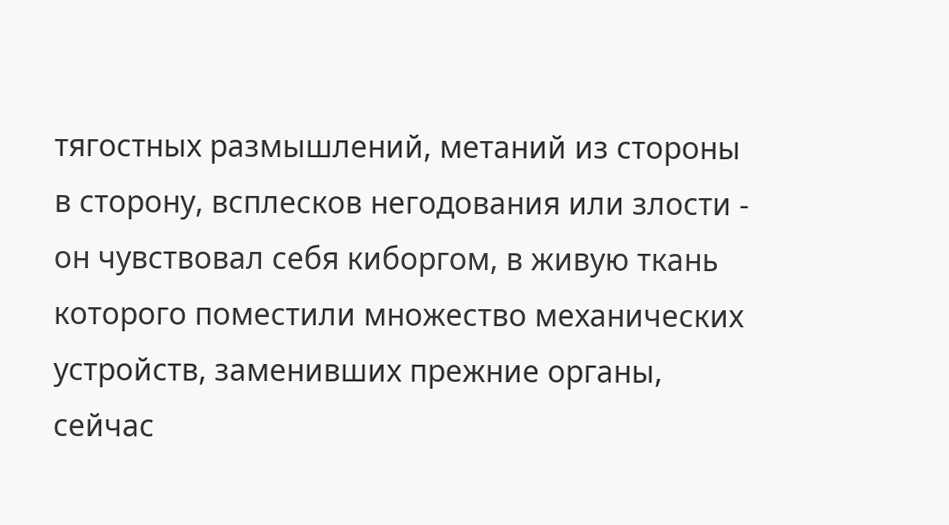тягостных размышлений, метаний из стороны в сторону, всплесков негодования или злости - он чувствовал себя киборгом, в живую ткань которого поместили множество механических устройств, заменивших прежние органы, сейчас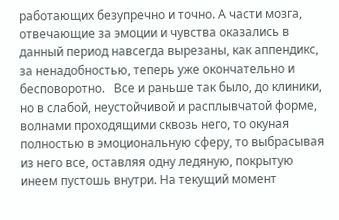работающих безупречно и точно. А части мозга, отвечающие за эмоции и чувства оказались в данный период навсегда вырезаны, как аппендикс, за ненадобностью, теперь уже окончательно и бесповоротно.   Все и раньше так было, до клиники, но в слабой, неустойчивой и расплывчатой форме, волнами проходящими сквозь него, то окуная полностью в эмоциональную сферу, то выбрасывая из него все, оставляя одну ледяную, покрытую инеем пустошь внутри. На текущий момент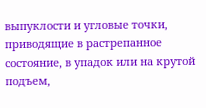выпуклости и угловые точки, приводящие в растрепанное состояние, в упадок или на крутой подъем,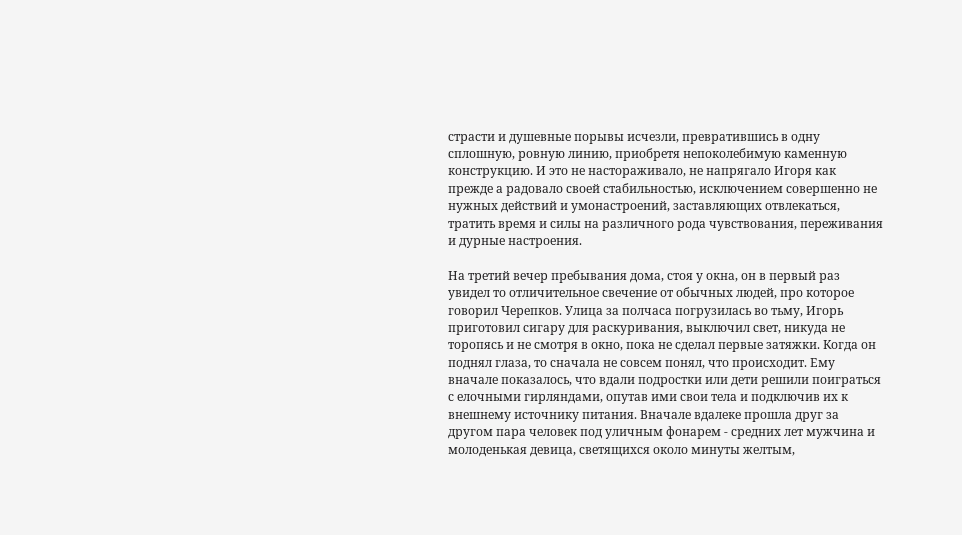страсти и душевные порывы исчезли, превратившись в одну сплошную, ровную линию, приобретя непоколебимую каменную конструкцию. И это не настораживало, не напрягало Игоря как прежде а радовало своей стабильностью, исключением совершенно не нужных действий и умонастроений, заставляющих отвлекаться, тратить время и силы на различного рода чувствования, переживания и дурные настроения.

На третий вечер пребывания дома, стоя у окна, он в первый раз увидел то отличительное свечение от обычных людей, про которое говорил Черепков. Улица за полчаса погрузилась во тьму, Игорь приготовил сигару для раскуривания, выключил свет, никуда не торопясь и не смотря в окно, пока не сделал первые затяжки. Когда он поднял глаза, то сначала не совсем понял, что происходит. Ему вначале показалось, что вдали подростки или дети решили поиграться с елочными гирляндами, опутав ими свои тела и подключив их к внешнему источнику питания. Вначале вдалеке прошла друг за другом пара человек под уличным фонарем - средних лет мужчина и молоденькая девица, светящихся около минуты желтым,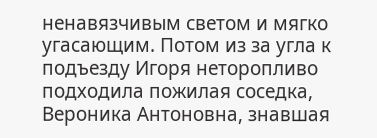ненавязчивым светом и мягко угасающим. Потом из за угла к подъезду Игоря неторопливо подходила пожилая соседка, Вероника Антоновна, знавшая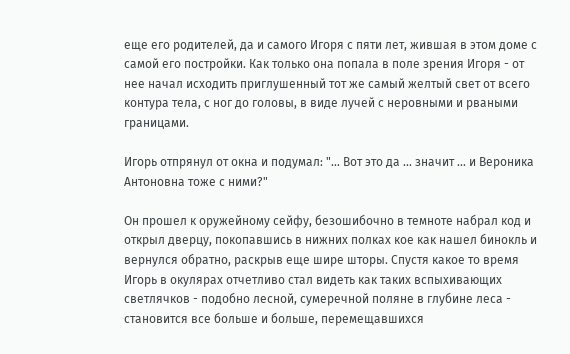еще его родителей, да и самого Игоря с пяти лет, жившая в этом доме с самой его постройки. Как только она попала в поле зрения Игоря - от нее начал исходить приглушенный тот же самый желтый свет от всего контура тела, с ног до головы, в виде лучей с неровными и рваными границами.

Игорь отпрянул от окна и подумал: "... Вот это да ... значит ... и Вероника Антоновна тоже с ними?"

Он прошел к оружейному сейфу, безошибочно в темноте набрал код и открыл дверцу, покопавшись в нижних полках кое как нашел бинокль и вернулся обратно, раскрыв еще шире шторы. Спустя какое то время Игорь в окулярах отчетливо стал видеть как таких вспыхивающих светлячков - подобно лесной, сумеречной поляне в глубине леса -  становится все больше и больше, перемещавшихся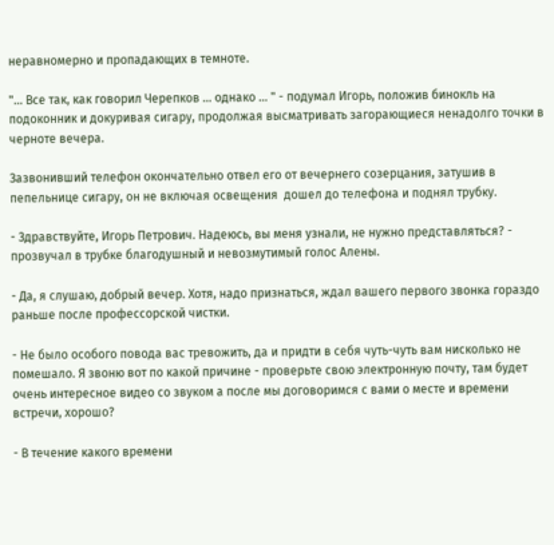неравномерно и пропадающих в темноте.

"... Все так, как говорил Черепков ... однако ... " - подумал Игорь, положив бинокль на подоконник и докуривая сигару, продолжая высматривать загорающиеся ненадолго точки в черноте вечера.

Зазвонивший телефон окончательно отвел его от вечернего созерцания, затушив в пепельнице сигару, он не включая освещения  дошел до телефона и поднял трубку.

- Здравствуйте, Игорь Петрович. Надеюсь, вы меня узнали, не нужно представляться? - прозвучал в трубке благодушный и невозмутимый голос Алены.

- Да, я слушаю, добрый вечер. Хотя, надо признаться, ждал вашего первого звонка гораздо раньше после профессорской чистки.

- Не было особого повода вас тревожить, да и придти в себя чуть-чуть вам нисколько не помешало. Я звоню вот по какой причине - проверьте свою электронную почту, там будет очень интересное видео со звуком а после мы договоримся с вами о месте и времени встречи, хорошо?

- В течение какого времени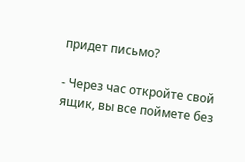придет письмо?

- Через час откройте свой ящик, вы все поймете без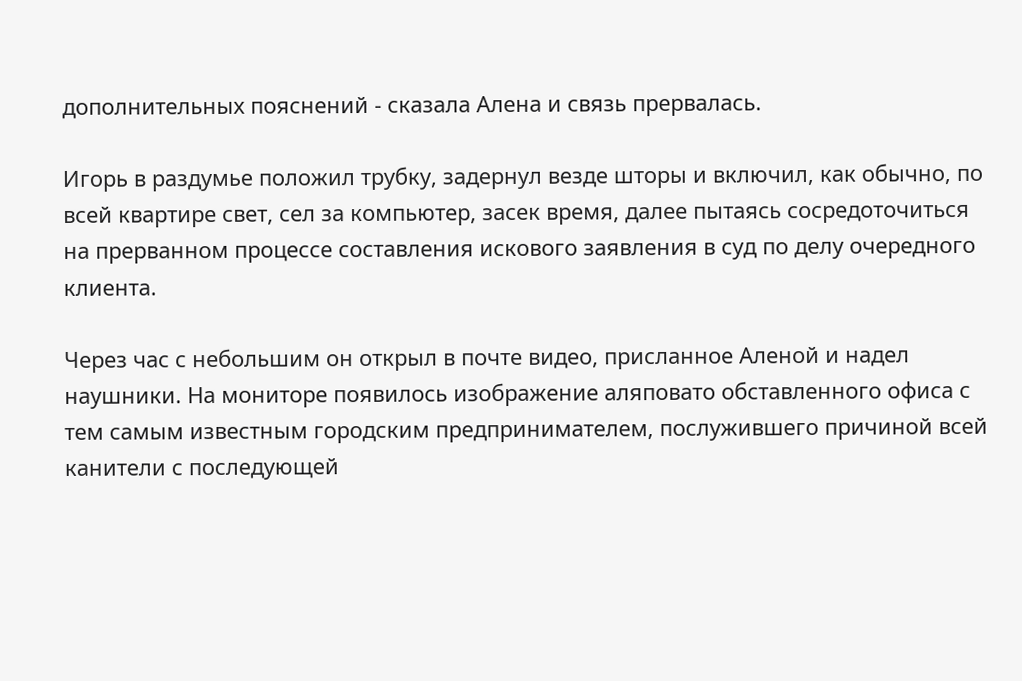дополнительных пояснений - сказала Алена и связь прервалась.

Игорь в раздумье положил трубку, задернул везде шторы и включил, как обычно, по всей квартире свет, сел за компьютер, засек время, далее пытаясь сосредоточиться на прерванном процессе составления искового заявления в суд по делу очередного клиента.

Через час с небольшим он открыл в почте видео, присланное Аленой и надел наушники. На мониторе появилось изображение аляповато обставленного офиса с тем самым известным городским предпринимателем, послужившего причиной всей канители с последующей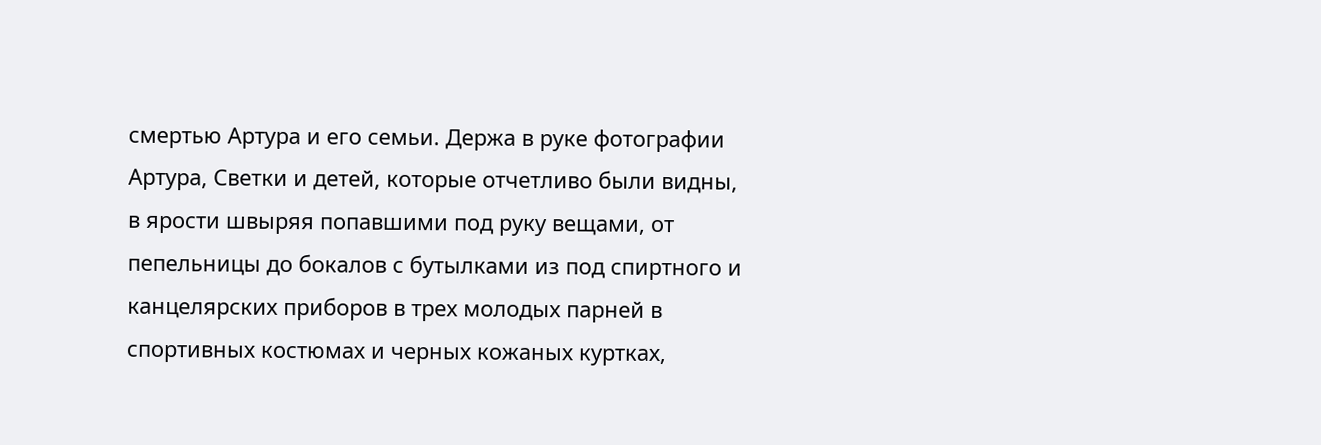смертью Артура и его семьи. Держа в руке фотографии Артура, Светки и детей, которые отчетливо были видны, в ярости швыряя попавшими под руку вещами, от пепельницы до бокалов с бутылками из под спиртного и канцелярских приборов в трех молодых парней в спортивных костюмах и черных кожаных куртках,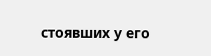стоявших у его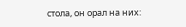стола, он орал на них: